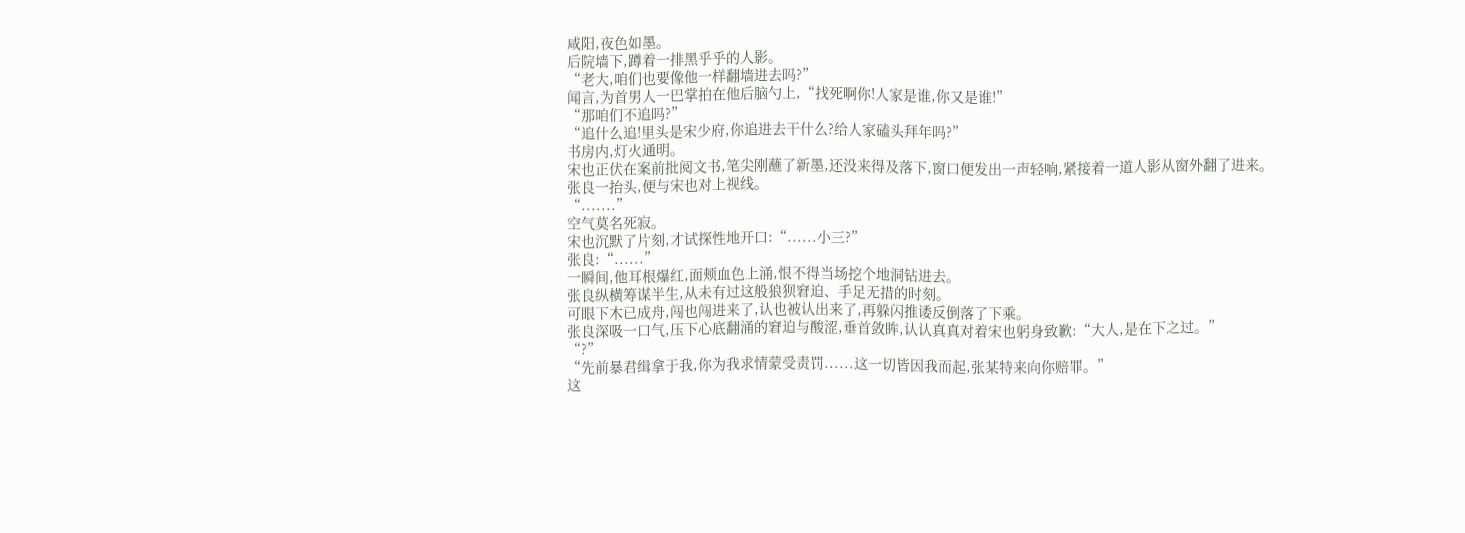咸阳,夜色如墨。
后院墙下,蹲着一排黑乎乎的人影。
“老大,咱们也要像他一样翻墙进去吗?”
闻言,为首男人一巴掌拍在他后脑勺上,“找死啊你!人家是谁,你又是谁!”
“那咱们不追吗?”
“追什么追!里头是宋少府,你追进去干什么?给人家磕头拜年吗?”
书房内,灯火通明。
宋也正伏在案前批阅文书,笔尖刚蘸了新墨,还没来得及落下,窗口便发出一声轻响,紧接着一道人影从窗外翻了进来。
张良一抬头,便与宋也对上视线。
“.......”
空气莫名死寂。
宋也沉默了片刻,才试探性地开口:“......小三?”
张良:“......”
一瞬间,他耳根爆红,面颊血色上涌,恨不得当场挖个地洞钻进去。
张良纵横筹谋半生,从未有过这般狼狈窘迫、手足无措的时刻。
可眼下木已成舟,闯也闯进来了,认也被认出来了,再躲闪推诿反倒落了下乘。
张良深吸一口气,压下心底翻涌的窘迫与酸涩,垂首敛眸,认认真真对着宋也躬身致歉:“大人,是在下之过。”
“?”
“先前暴君缉拿于我,你为我求情蒙受责罚......这一切皆因我而起,张某特来向你赔罪。”
这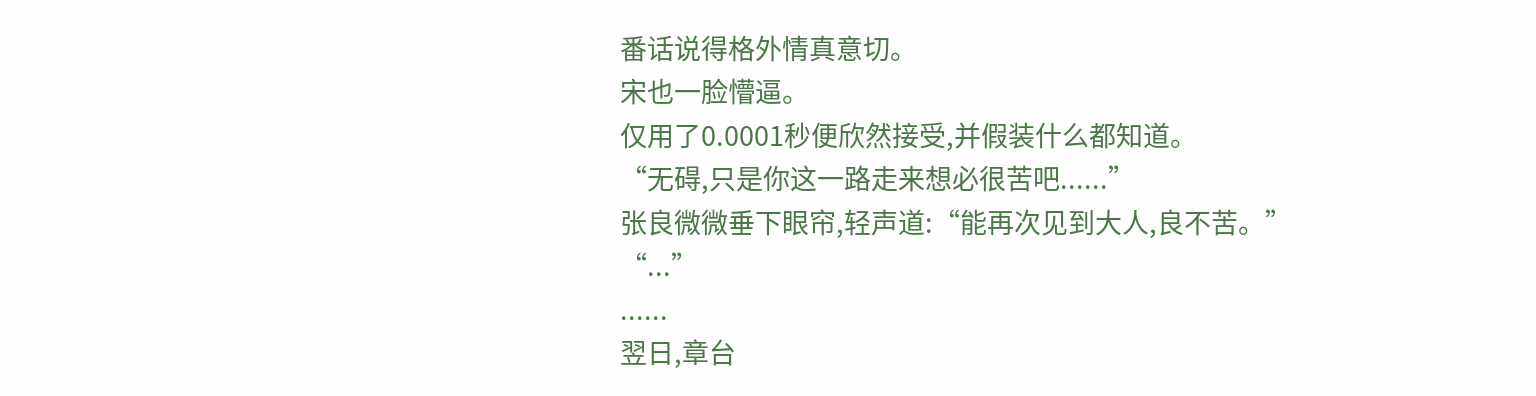番话说得格外情真意切。
宋也一脸懵逼。
仅用了0.0001秒便欣然接受,并假装什么都知道。
“无碍,只是你这一路走来想必很苦吧......”
张良微微垂下眼帘,轻声道:“能再次见到大人,良不苦。”
“...”
......
翌日,章台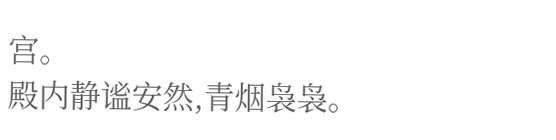宫。
殿内静谧安然,青烟袅袅。